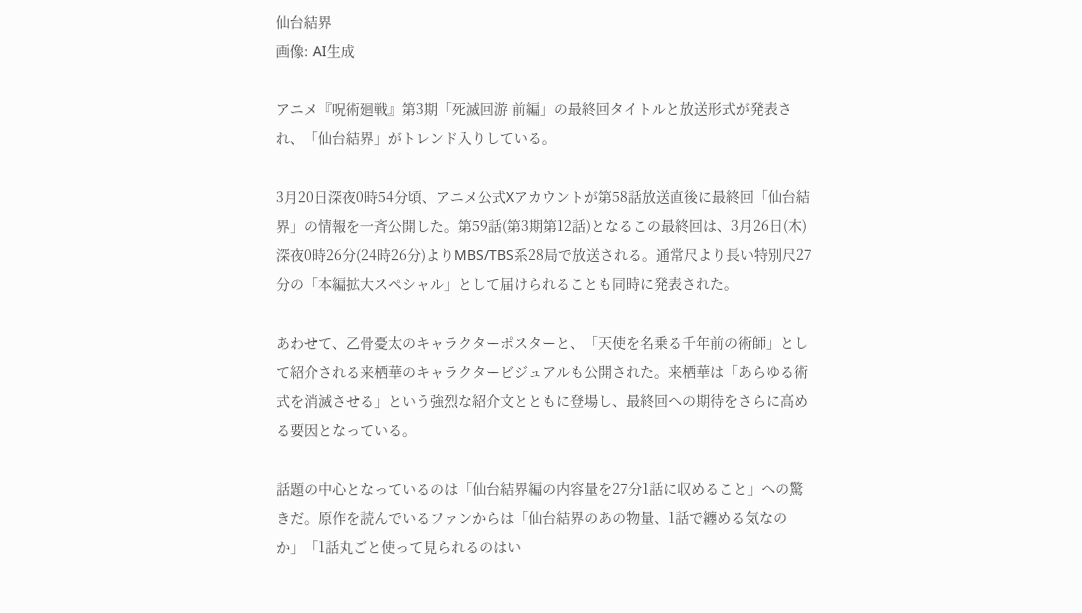仙台結界
画像: AI生成

アニメ『呪術廻戦』第3期「死滅回游 前編」の最終回タイトルと放送形式が発表され、「仙台結界」がトレンド入りしている。

3月20日深夜0時54分頃、アニメ公式Xアカウントが第58話放送直後に最終回「仙台結界」の情報を一斉公開した。第59話(第3期第12話)となるこの最終回は、3月26日(木)深夜0時26分(24時26分)よりMBS/TBS系28局で放送される。通常尺より長い特別尺27分の「本編拡大スペシャル」として届けられることも同時に発表された。

あわせて、乙骨憂太のキャラクターポスターと、「天使を名乗る千年前の術師」として紹介される来栖華のキャラクタービジュアルも公開された。来栖華は「あらゆる術式を消滅させる」という強烈な紹介文とともに登場し、最終回への期待をさらに高める要因となっている。

話題の中心となっているのは「仙台結界編の内容量を27分1話に収めること」への驚きだ。原作を読んでいるファンからは「仙台結界のあの物量、1話で纏める気なのか」「1話丸ごと使って見られるのはい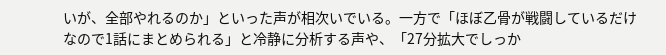いが、全部やれるのか」といった声が相次いでいる。一方で「ほぼ乙骨が戦闘しているだけなので1話にまとめられる」と冷静に分析する声や、「27分拡大でしっか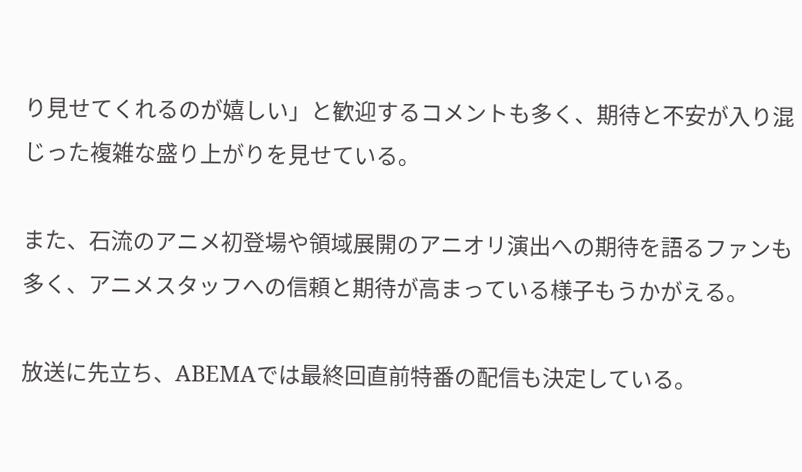り見せてくれるのが嬉しい」と歓迎するコメントも多く、期待と不安が入り混じった複雑な盛り上がりを見せている。

また、石流のアニメ初登場や領域展開のアニオリ演出への期待を語るファンも多く、アニメスタッフへの信頼と期待が高まっている様子もうかがえる。

放送に先立ち、ABEMAでは最終回直前特番の配信も決定している。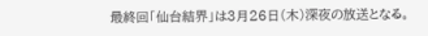最終回「仙台結界」は3月26日(木)深夜の放送となる。